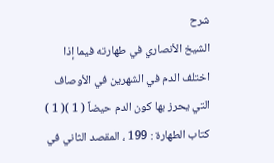شرح
الشيخ الأنصاري في طهارته فيما إذا اختلف الدم في الشهرين في الأوصاف التي يحرز بها كون الدم حيضاً ( 1 )( 1 ) كتاب الطهارة : 199 ، المقصد الثاني في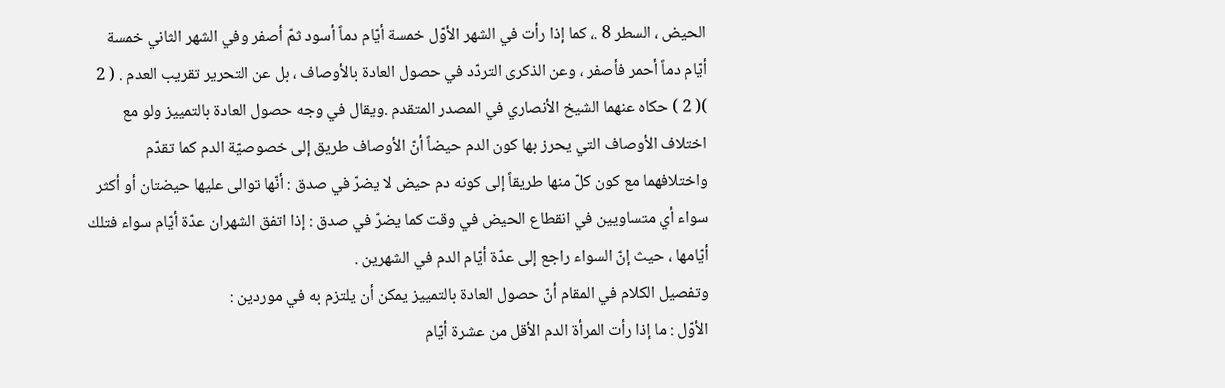الحيض ، السطر 8 .، كما إذا رأت في الشهر الأوّل خمسة أيّام دماً أسود ثمّ أصفر وفي الشهر الثاني خمسة أيّام دماً أحمر فأصفر ، وعن الذكرى التردّد في حصول العادة بالأوصاف ، بل عن التحرير تقريب العدم . ( 2 )( 2 ) حكاه عنهما الشيخ الأنصاري في المصدر المتقدم .ويقال في وجه حصول العادة بالتمييز ولو مع اختلاف الأوصاف التي يحرز بها كون الدم حيضاً أنّ الأوصاف طريق إلى خصوصيّة الدم كما تقدّم واختلافهما مع كون كلّ منها طريقاً إلى كونه دم حيض لا يضرّ في صدق : أنّها توالى عليها حيضتان أو أكثر سواء أي متساويين في انقطاع الحيض في وقت كما يضرّ في صدق : إذا اتفق الشهران عدّة أيّام سواء فتلك أيّامها ، حيث إنّ السواء راجع إلى عدّة أيّام الدم في الشهرين .
وتفصيل الكلام في المقام أنّ حصول العادة بالتمييز يمكن أن يلتزم به في موردين :
الأوّل : ما إذا رأت المرأة الدم الأقل من عشرة أيّام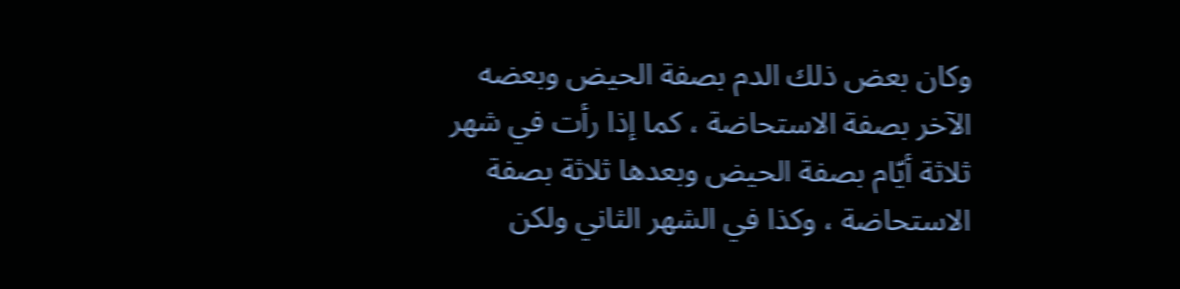وكان بعض ذلك الدم بصفة الحيض وبعضه الآخر بصفة الاستحاضة ، كما إذا رأت في شهر ثلاثة أيّام بصفة الحيض وبعدها ثلاثة بصفة الاستحاضة ، وكذا في الشهر الثاني ولكن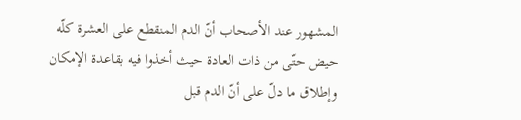المشهور عند الأصحاب أنّ الدم المنقطع على العشرة كلّه حيض حتّى من ذات العادة حيث أخذوا فيه بقاعدة الإمكان وإطلاق ما دلّ على أنّ الدم قبل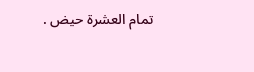تمام العشرة حيض .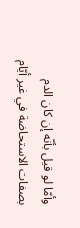وأمّا لو قيل بأنّه إن كان الدم بصفات الاستحاضة في غير أيّام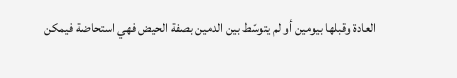العادة وقبلها بيومين أو لم يتوسّط بين الدمين بصفة الحيض فهي استحاضة فيمكن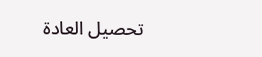تحصيل العادة